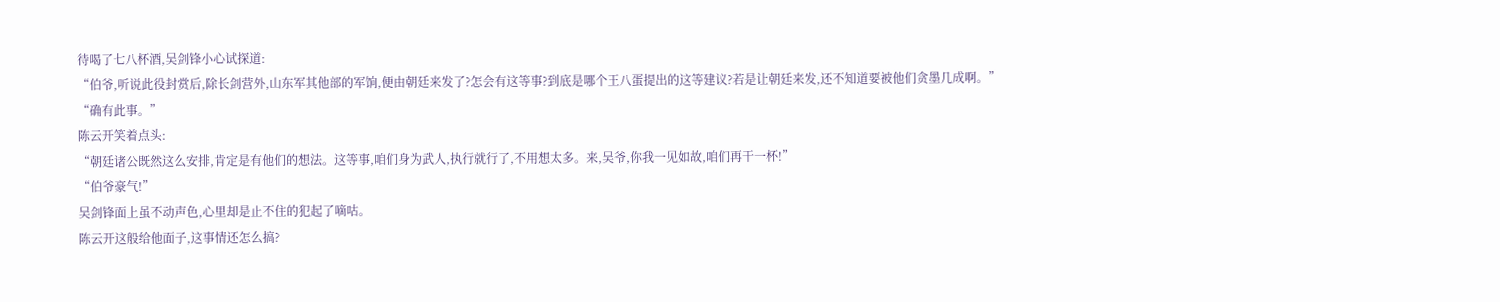待喝了七八杯酒,吴剑锋小心试探道:
“伯爷,听说此役封赏后,除长剑营外,山东军其他部的军饷,便由朝廷来发了?怎会有这等事?到底是哪个王八蛋提出的这等建议?若是让朝廷来发,还不知道要被他们贪墨几成啊。”
“确有此事。”
陈云开笑着点头:
“朝廷诸公既然这么安排,肯定是有他们的想法。这等事,咱们身为武人,执行就行了,不用想太多。来,吴爷,你我一见如故,咱们再干一杯!”
“伯爷豪气!”
吴剑锋面上虽不动声色,心里却是止不住的犯起了嘀咕。
陈云开这般给他面子,这事情还怎么搞?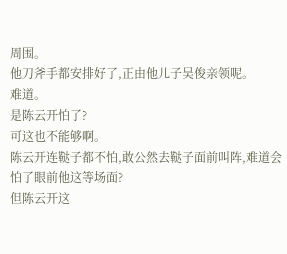周围。
他刀斧手都安排好了,正由他儿子吴俊亲领呢。
难道。
是陈云开怕了?
可这也不能够啊。
陈云开连鞑子都不怕,敢公然去鞑子面前叫阵,难道会怕了眼前他这等场面?
但陈云开这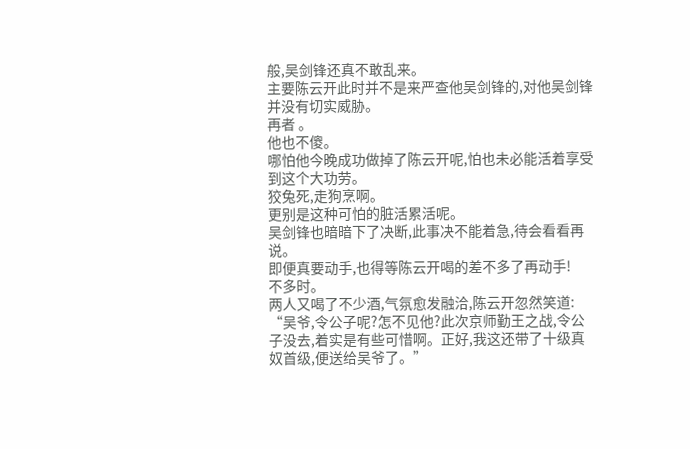般,吴剑锋还真不敢乱来。
主要陈云开此时并不是来严查他吴剑锋的,对他吴剑锋并没有切实威胁。
再者 。
他也不傻。
哪怕他今晚成功做掉了陈云开呢,怕也未必能活着享受到这个大功劳。
狡兔死,走狗烹啊。
更别是这种可怕的脏活累活呢。
吴剑锋也暗暗下了决断,此事决不能着急,待会看看再说。
即便真要动手,也得等陈云开喝的差不多了再动手!
不多时。
两人又喝了不少酒,气氛愈发融洽,陈云开忽然笑道:
“吴爷,令公子呢?怎不见他?此次京师勤王之战,令公子没去,着实是有些可惜啊。正好,我这还带了十级真奴首级,便送给吴爷了。”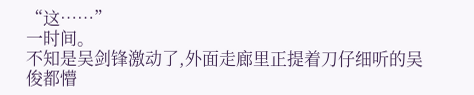“这……”
一时间。
不知是吴剑锋激动了,外面走廊里正提着刀仔细听的吴俊都懵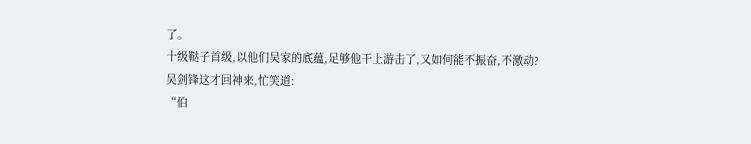了。
十级鞑子首级,以他们吴家的底蕴,足够他干上游击了,又如何能不振奋,不激动?
吴剑锋这才回神来,忙笑道:
“伯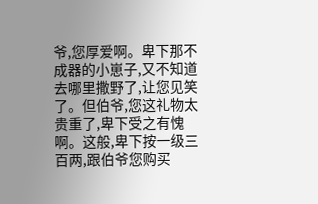爷,您厚爱啊。卑下那不成器的小崽子,又不知道去哪里撒野了,让您见笑了。但伯爷,您这礼物太贵重了,卑下受之有愧啊。这般,卑下按一级三百两,跟伯爷您购买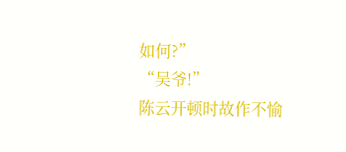如何?”
“吴爷!”
陈云开顿时故作不愉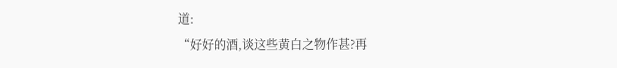道:
“好好的酒,谈这些黄白之物作甚?再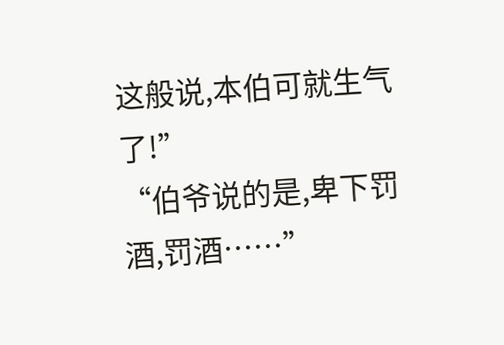这般说,本伯可就生气了!”
“伯爷说的是,卑下罚酒,罚酒……”